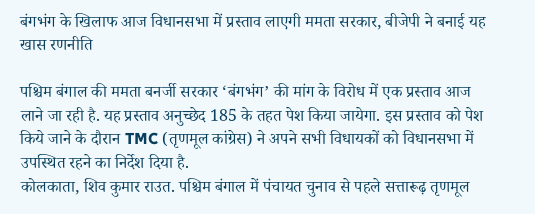बंगभंग के खिलाफ आज विधानसभा में प्रस्ताव लाएगी ममता सरकार, बीजेपी ने बनाई यह खास रणनीति

पश्चिम बंगाल की ममता बनर्जी सरकार ‘बंगभंग’ की मांग के विरोध में एक प्रस्ताव आज लाने जा रही है. यह प्रस्ताव अनुच्छेद 185 के तहत पेश किया जायेगा. इस प्रस्ताव को पेश किये जाने के दौरान TMC (तृणमूल कांग्रेस) ने अपने सभी विधायकों को विधानसभा में उपस्थित रहने का निर्देश दिया है.
कोलकाता, शिव कुमार राउत. पश्चिम बंगाल में पंचायत चुनाव से पहले सत्तारूढ़ तृणमूल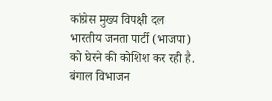कांग्रेस मुख्य विपक्षी दल भारतीय जनता पार्टी (भाजपा) को घेरने की कोशिश कर रही है. बंगाल विभाजन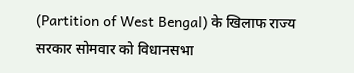(Partition of West Bengal) के खिलाफ राज्य सरकार सोमवार को विधानसभा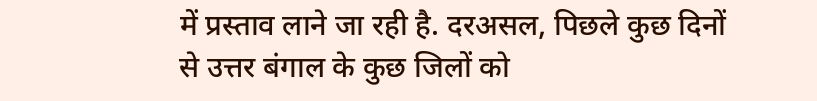में प्रस्ताव लाने जा रही है. दरअसल, पिछले कुछ दिनों से उत्तर बंगाल के कुछ जिलों को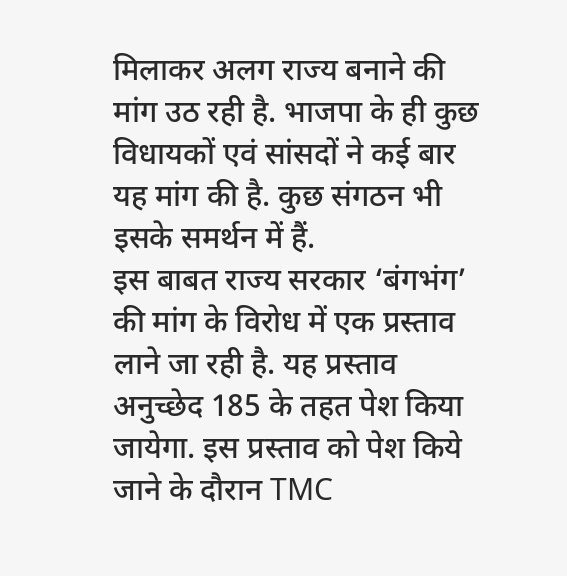मिलाकर अलग राज्य बनाने की मांग उठ रही है. भाजपा के ही कुछ विधायकों एवं सांसदों ने कई बार यह मांग की है. कुछ संगठन भी इसके समर्थन में हैं.
इस बाबत राज्य सरकार ‘बंगभंग’ की मांग के विरोध में एक प्रस्ताव लाने जा रही है. यह प्रस्ताव अनुच्छेद 185 के तहत पेश किया जायेगा. इस प्रस्ताव को पेश किये जाने के दौरान TMC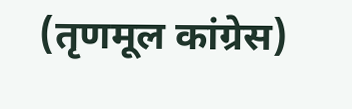(तृणमूल कांग्रेस)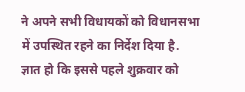ने अपने सभी विधायकों को विधानसभा में उपस्थित रहने का निर्देश दिया है.
ज्ञात हो कि इससे पहले शुक्रवार को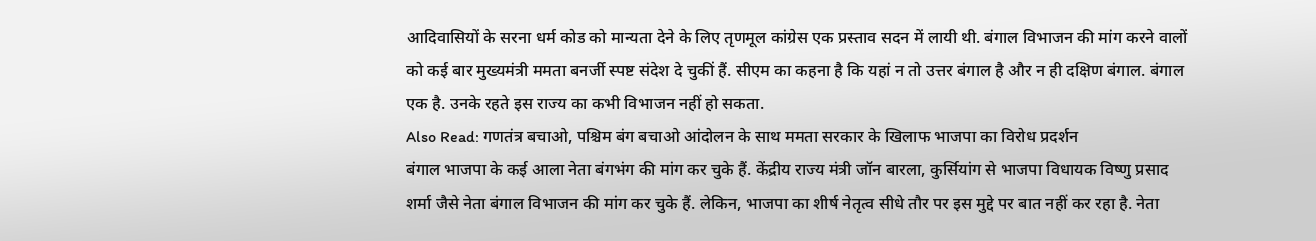आदिवासियों के सरना धर्म कोड को मान्यता देने के लिए तृणमूल कांग्रेस एक प्रस्ताव सदन में लायी थी. बंगाल विभाजन की मांग करने वालों को कई बार मुख्यमंत्री ममता बनर्जी स्पष्ट संदेश दे चुकीं हैं. सीएम का कहना है कि यहां न तो उत्तर बंगाल है और न ही दक्षिण बंगाल. बंगाल एक है. उनके रहते इस राज्य का कभी विभाजन नहीं हो सकता.
Also Read: गणतंत्र बचाओ, पश्चिम बंग बचाओ आंदोलन के साथ ममता सरकार के खिलाफ भाजपा का विरोध प्रदर्शन
बंगाल भाजपा के कई आला नेता बंगभंग की मांग कर चुके हैं. केंद्रीय राज्य मंत्री जॉन बारला, कुर्सियांग से भाजपा विधायक विष्णु प्रसाद शर्मा जैसे नेता बंगाल विभाजन की मांग कर चुके हैं. लेकिन, भाजपा का शीर्ष नेतृत्व सीधे तौर पर इस मुद्दे पर बात नहीं कर रहा है. नेता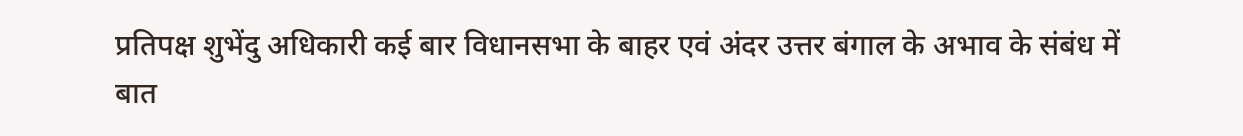प्रतिपक्ष शुभेंदु अधिकारी कई बार विधानसभा के बाहर एवं अंदर उत्तर बंगाल के अभाव के संबंध में बात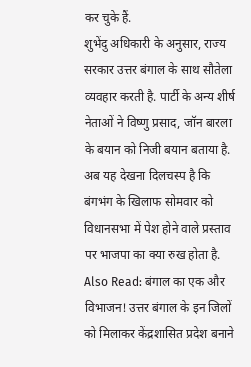कर चुके हैं.
शुभेंदु अधिकारी के अनुसार, राज्य सरकार उत्तर बंगाल के साथ सौतेला व्यवहार करती है. पार्टी के अन्य शीर्ष नेताओं ने विष्णु प्रसाद, जॉन बारला के बयान को निजी बयान बताया है. अब यह देखना दिलचस्प है कि बंगभंग के खिलाफ सोमवार को विधानसभा में पेश होने वाले प्रस्ताव पर भाजपा का क्या रुख होता है.
Also Read: बंगाल का एक और विभाजन! उत्तर बंगाल के इन जिलों को मिलाकर केंद्रशासित प्रदेश बनाने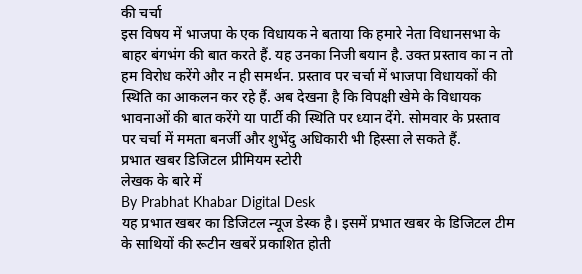की चर्चा
इस विषय में भाजपा के एक विधायक ने बताया कि हमारे नेता विधानसभा के बाहर बंगभंग की बात करते हैं. यह उनका निजी बयान है. उक्त प्रस्ताव का न तो हम विरोध करेंगे और न ही समर्थन. प्रस्ताव पर चर्चा में भाजपा विधायकों की स्थिति का आकलन कर रहे हैं. अब देखना है कि विपक्षी खेमे के विधायक भावनाओं की बात करेंगे या पार्टी की स्थिति पर ध्यान देंगे. सोमवार के प्रस्ताव पर चर्चा में ममता बनर्जी और शुभेंदु अधिकारी भी हिस्सा ले सकते हैं.
प्रभात खबर डिजिटल प्रीमियम स्टोरी
लेखक के बारे में
By Prabhat Khabar Digital Desk
यह प्रभात खबर का डिजिटल न्यूज डेस्क है। इसमें प्रभात खबर के डिजिटल टीम के साथियों की रूटीन खबरें प्रकाशित होती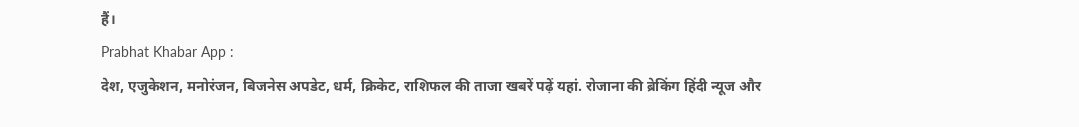हैं।
Prabhat Khabar App :
देश, एजुकेशन, मनोरंजन, बिजनेस अपडेट, धर्म, क्रिकेट, राशिफल की ताजा खबरें पढ़ें यहां. रोजाना की ब्रेकिंग हिंदी न्यूज और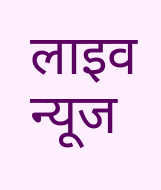लाइव न्यूज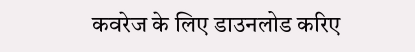कवरेज के लिए डाउनलोड करिए